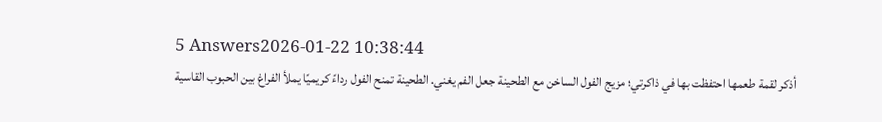5 Answers2026-01-22 10:38:44
أذكر لقمة طعمها احتفظت بها في ذاكرتي؛ مزيج الفول الساخن مع الطحينة جعل الفم يغني. الطحينة تمنح الفول رداءً كريميًا يملأ الفراغ بين الحبوب القاسية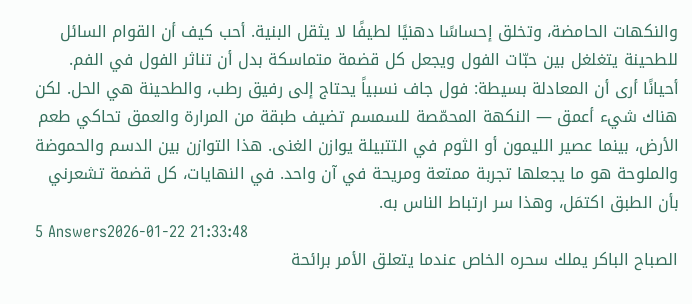والنكهات الحامضة، وتخلق إحساسًا دهنيًا لطيفًا لا يثقل البنية. أحب كيف أن القوام السائل للطحينة يتغلغل بين حبّات الفول ويجعل كل قضمة متماسكة بدل أن تناثر الفول في الفم.
أحيانًا أرى أن المعادلة بسيطة: فول جاف نسبياً يحتاج إلى رفيق رطب، والطحينة هي الحل. لكن هناك شيء أعمق — النكهة المحمّصة للسمسم تضيف طبقة من المرارة والعمق تحاكي طعم الأرض، بينما عصير الليمون أو الثوم في التتبيلة يوازن الغنى. هذا التوازن بين الدسم والحموضة والملوحة هو ما يجعلها تجربة ممتعة ومريحة في آن واحد. في النهايات، كل قضمة تشعرني بأن الطبق اكتمَل، وهذا سر ارتباط الناس به.
5 Answers2026-01-22 21:33:48
الصباح الباكر يملك سحره الخاص عندما يتعلق الأمر برائحة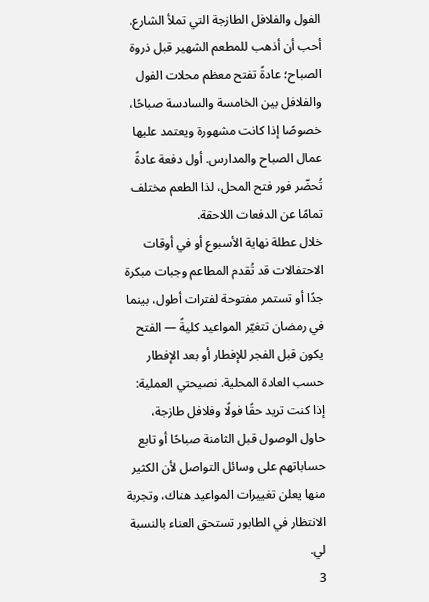الفول والفلافل الطازجة التي تملأ الشارع.
أحب أن أذهب للمطعم الشهير قبل ذروة الصباح؛ عادةً تفتح معظم محلات الفول والفلافل بين الخامسة والسادسة صباحًا، خصوصًا إذا كانت مشهورة ويعتمد عليها عمال الصباح والمدارس. أول دفعة عادةً تُحضّر فور فتح المحل، لذا الطعم مختلف تمامًا عن الدفعات اللاحقة.
خلال عطلة نهاية الأسبوع أو في أوقات الاحتفالات قد تُقدم المطاعم وجبات مبكرة جدًا أو تستمر مفتوحة لفترات أطول، بينما في رمضان تتغيّر المواعيد كليةً — الفتح يكون قبل الفجر للإفطار أو بعد الإفطار حسب العادة المحلية. نصيحتي العملية: إذا كنت تريد حقًا فولًا وفلافل طازجة، حاول الوصول قبل الثامنة صباحًا أو تابع حساباتهم على وسائل التواصل لأن الكثير منها يعلن تغييرات المواعيد هناك، وتجربة الانتظار في الطابور تستحق العناء بالنسبة لي.
3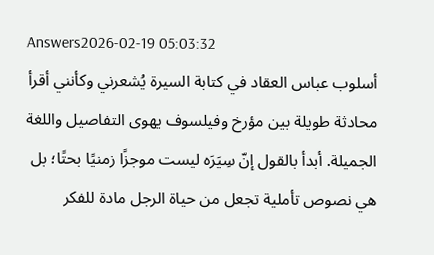Answers2026-02-19 05:03:32
أسلوب عباس العقاد في كتابة السيرة يُشعرني وكأنني أقرأ محادثة طويلة بين مؤرخ وفيلسوف يهوى التفاصيل واللغة الجميلة. أبدأ بالقول إنّ سِيَرَه ليست موجزًا زمنيًا بحتًا؛ بل هي نصوص تأملية تجعل من حياة الرجل مادة للفكر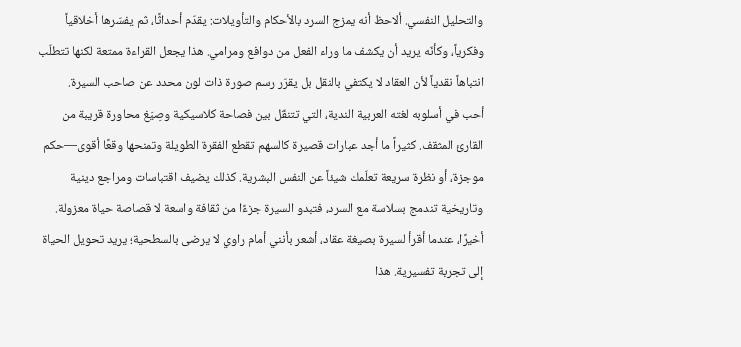والتحليل النفسي. ألاحظ أنه يمزج السرد بالأحكام والتأويلات: يقدّم أحداثًا، ثم يفسّرها أخلاقياً وفكرياً، وكأنّه يريد أن يكشف ما وراء الفعل من دوافع ومرامي. هذا يجعل القراءة ممتعة لكنها تتطلّب انتباهاً نقدياً لأن العقاد لا يكتفي بالنقل بل يقرّر رسم صورة ذات لون محدد عن صاحب السيرة.
أحب في أسلوبه لغته العربية الندية، التي تتنقّل بين فصاحة كلاسيكية وصِيَغ محاورة قريبة من القارئ المثقف. كثيراً ما أجد عبارات قصيرة كالسهم تقطع الفقرة الطويلة وتمنحها وقعًا أقوى—حكم موجزة، أو نظرة سريعة تعلّمك شيئاً عن النفس البشرية. كذلك يضيف اقتباسات ومراجع دينية وتاريخية تندمج بسلاسة مع السرد، فتبدو السيرة جزءًا من ثقافة واسعة لا قصاصة حياة معزولة.
أخيرًا، عندما أقرأ لسيرة بصيغة عقاد، أشعر بأنني أمام راوي لا يرضى بالسطحية؛ يريد تحويل الحياة إلى تجربة تفسيرية. هذا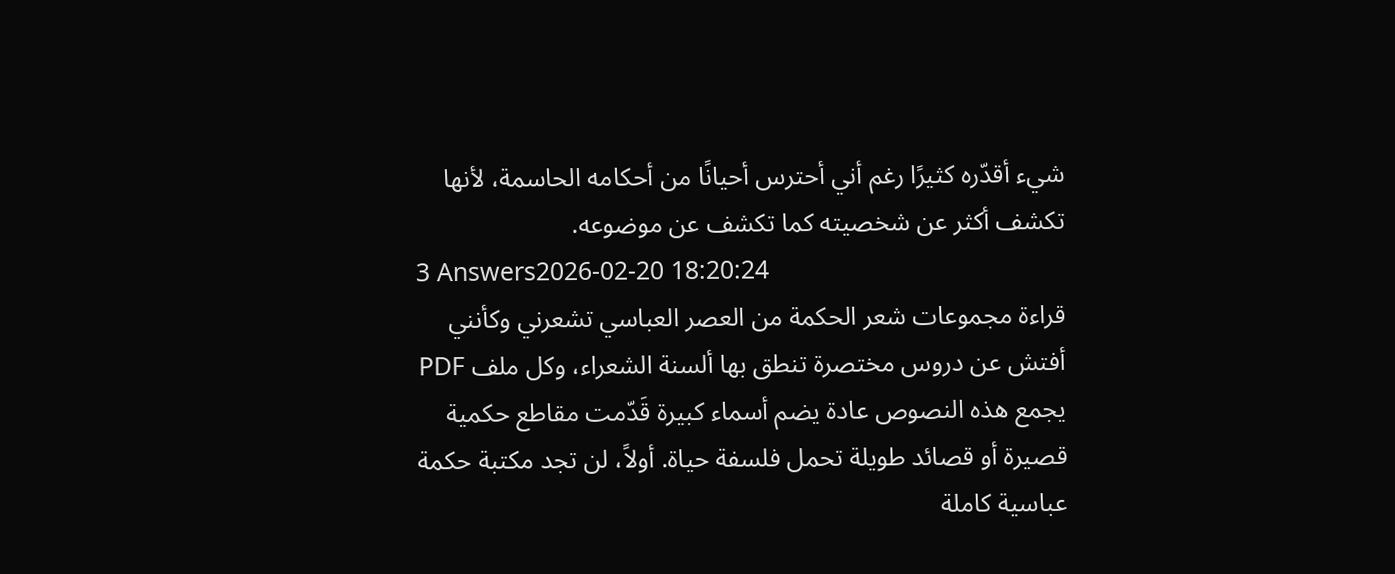شيء أقدّره كثيرًا رغم أني أحترس أحيانًا من أحكامه الحاسمة، لأنها تكشف أكثر عن شخصيته كما تكشف عن موضوعه.
3 Answers2026-02-20 18:20:24
قراءة مجموعات شعر الحكمة من العصر العباسي تشعرني وكأنني أفتش عن دروس مختصرة تنطق بها ألسنة الشعراء، وكل ملف PDF يجمع هذه النصوص عادة يضم أسماء كبيرة قَدّمت مقاطع حكمية قصيرة أو قصائد طويلة تحمل فلسفة حياة. أولاً، لن تجد مكتبة حكمة عباسية كاملة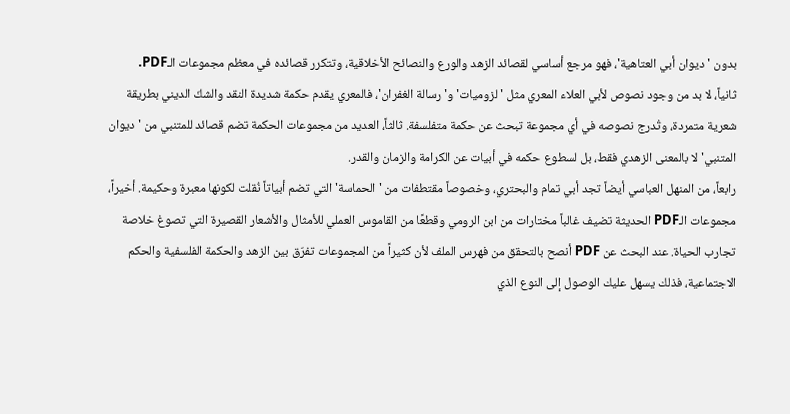بدون 'ديوان أبي العتاهية'، فهو مرجع أساسي لقصائد الزهد والورع والنصائح الأخلاقية، وتتكرر قصائده في معظم مجموعات الـPDF.
ثانياً، لا بد من وجود نصوص لأبي العلاء المعري مثل 'لزوميات' و'رسالة الغفران'، فالمعري يقدم حكمة شديدة النقد والشكّ الديني بطريقة شعرية متمردة، وتُدرج نصوصه في أي مجموعة تبحث عن حكمة متفلسفة. ثالثاً، العديد من مجموعات الحكمة تضم قصائد للمتنبي من 'ديوان المتنبي' لا بالمعنى الزهدي فقط، بل لسطوع حكمه في أبيات عن الكرامة والزمان والقدر.
رابعاً، من المنهل العباسي أيضاً تجد أبي تمام والبحتري، وخصوصاً مقتطفات من 'الحماسة' التي تضم أبياتاً نُقلت لكونها معبرة وحكيمة. أخيراً، مجموعات الـPDF الحديثة تضيف غالباً مختارات من ابن الرومي وقطعًا من القاموس العملي للأمثال والأشعار القصيرة التي تصوغ خلاصة تجارب الحياة. عند البحث عن PDF أنصح بالتحقق من فهرس الملف لأن كثيراً من المجموعات تفرّق بين الزهد والحكمة الفلسفية والحكم الاجتماعية، فذلك يسهل عليك الوصول إلى النوع الذي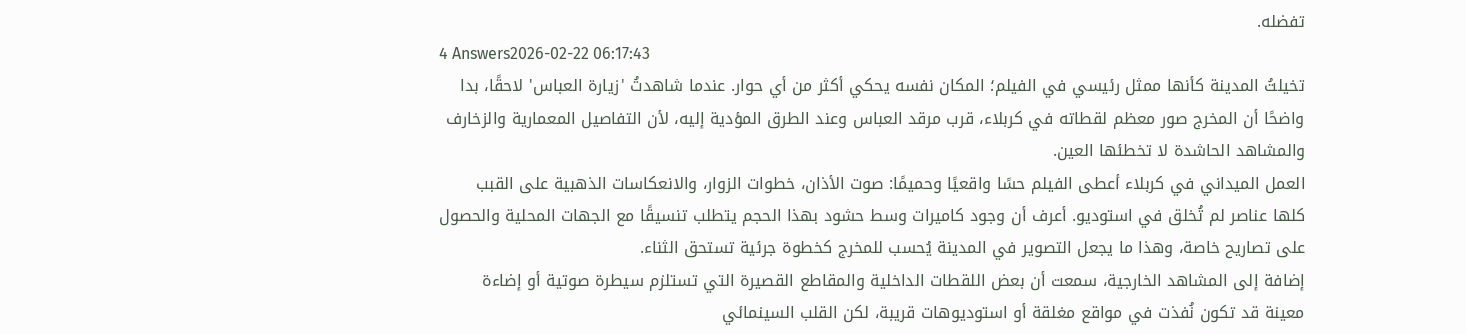تفضله.
4 Answers2026-02-22 06:17:43
تخيلتُ المدينة كأنها ممثل رئيسي في الفيلم؛ المكان نفسه يحكي أكثر من أي حوار. عندما شاهدتُ 'زيارة العباس' لاحقًا، بدا واضحًا أن المخرج صور معظم لقطاته في كربلاء، قرب مرقد العباس وعند الطرق المؤدية إليه، لأن التفاصيل المعمارية والزخارف والمشاهد الحاشدة لا تخطئها العين.
العمل الميداني في كربلاء أعطى الفيلم حسًا واقعيًا وحميمًا: صوت الأذان، خطوات الزوار، والانعكاسات الذهبية على القبب كلها عناصر لم تُخلق في استوديو. أعرف أن وجود كاميرات وسط حشود بهذا الحجم يتطلب تنسيقًا مع الجهات المحلية والحصول على تصاريح خاصة، وهذا ما يجعل التصوير في المدينة يُحسب للمخرج كخطوة جرئية تستحق الثناء.
إضافة إلى المشاهد الخارجية، سمعت أن بعض اللقطات الداخلية والمقاطع القصيرة التي تستلزم سيطرة صوتية أو إضاءة معينة قد تكون نُفذت في مواقع مغلقة أو استوديوهات قريبة، لكن القلب السينمائي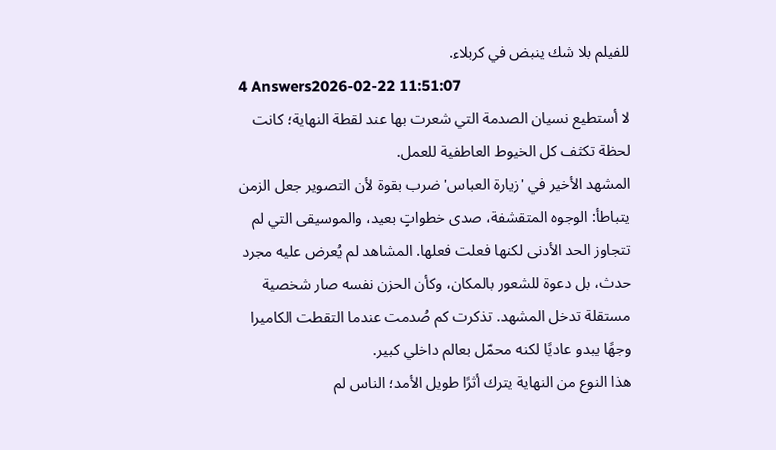للفيلم بلا شك ينبض في كربلاء.
4 Answers2026-02-22 11:51:07
لا أستطيع نسيان الصدمة التي شعرت بها عند لقطة النهاية؛ كانت لحظة تكثف كل الخيوط العاطفية للعمل.
المشهد الأخير في 'زيارة العباس' ضرب بقوة لأن التصوير جعل الزمن يتباطأ: الوجوه المتقشفة، صدى خطواتٍ بعيد، والموسيقى التي لم تتجاوز الحد الأدنى لكنها فعلت فعلها. المشاهد لم يُعرض عليه مجرد حدث، بل دعوة للشعور بالمكان، وكأن الحزن نفسه صار شخصية مستقلة تدخل المشهد. تذكرت كم صُدمت عندما التقطت الكاميرا وجهًا يبدو عاديًا لكنه محمّل بعالم داخلي كبير.
هذا النوع من النهاية يترك أثرًا طويل الأمد؛ الناس لم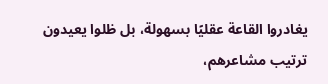يغادروا القاعة عقليًا بسهولة، بل ظلوا يعيدون ترتيب مشاعرهم،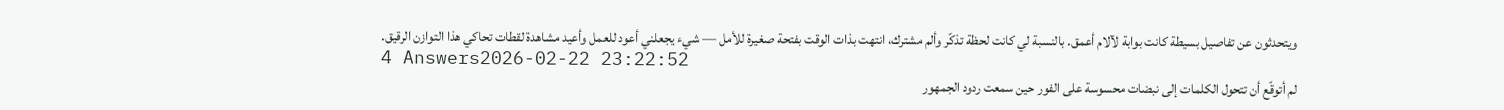ويتحدثون عن تفاصيل بسيطة كانت بوابة لآلام أعمق. بالنسبة لي كانت لحظة تذكّر وألم مشترك، انتهت بذات الوقت بفتحة صغيرة للأمل — شيء يجعلني أعود للعمل وأعيد مشاهدة لقطات تحاكي هذا التوازن الرقيق.
4 Answers2026-02-22 23:22:52
لم أتوقّع أن تتحول الكلمات إلى نبضات محسوسة على الفور حين سمعت ردود الجمهور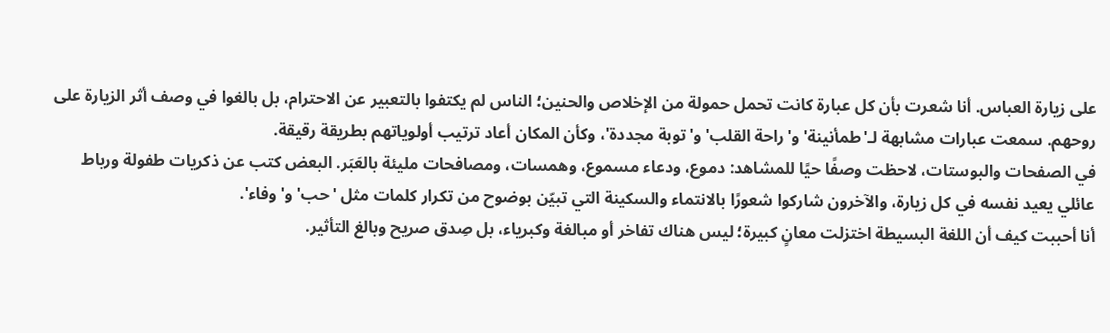على زيارة العباس. أنا شعرت بأن كل عبارة كانت تحمل حمولة من الإخلاص والحنين؛ الناس لم يكتفوا بالتعبير عن الاحترام، بل بالغوا في وصف أثر الزيارة على روحهم. سمعت عبارات مشابهة لـ'طمأنينة' و'راحة القلب' و'توبة مجددة'، وكأن المكان أعاد ترتيب أولوياتهم بطريقة رقيقة.
في الصفحات والبوستات، لاحظت وصفًا حيًا للمشاهد: دموع، ودعاء مسموع، وهمسات، ومصافحات مليئة بالعَبَر. البعض كتب عن ذكريات طفولة ورباط عائلي يعيد نفسه في كل زيارة، والآخرون شاركوا شعورًا بالانتماء والسكينة التي تبيّن بوضوح من تكرار كلمات مثل 'حب' و'وفاء'.
أنا أحببت كيف أن اللغة البسيطة اختزلت معانٍ كبيرة؛ ليس هناك تفاخر أو مبالغة وكبرياء، بل صِدق صريح وبالغ التأثير.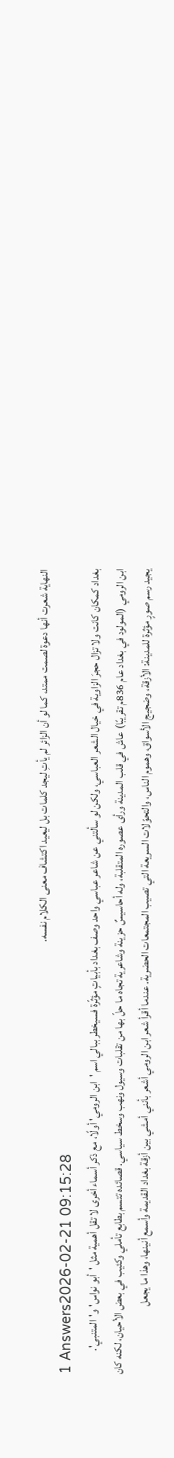النهاية شعرت أنها دعوة لصمت ممتد، كما لو أن الزائر لم يأتِ ليجد كلمات بل ليعيد اكتشاف معنى الكلام نفسه.
1 Answers2026-02-21 09:15:28
بغداد كمكان كانت ولا تزال حجرَ الزاوية في خيال الشعر العباسي، ولكن لو سألتني عن شاعر عباسي واحد وصف بغداد بأبياتٍ مؤثّرة فسيخطر ببالي اسم 'ابن الرومي' أولًا، مع ذكر أسماء أخرى لا تقل أهمية مثل 'أبو نواس' و'المتنبي'.
ابن الرومي (المولود في بغداد عام 836م تقريبًا) عاش في قلب المدينة ورأى عصوره المتقلبة، وله أحاسيسٌ حزينة وشاعرية تجاه ما حلّ بها من تقلبات وسيول ونهب وسخط سياسي. قصائده تتسم بطابع تأملي وكئيب في بعض الأحيان، لكنه كان يجيد رسم صورٍ مؤثرة للمدينة: الأزقة، وضجيج الأسواق، وهموم الناس، والتحوّلات السريعة التي تصيب المجتمعات الحضرية. عندما أقرأ شعر ابن الرومي أشعر بأنني أمشي بين أزقة بغداد القديمة وأسمع أنينها، وهذا ما يجعل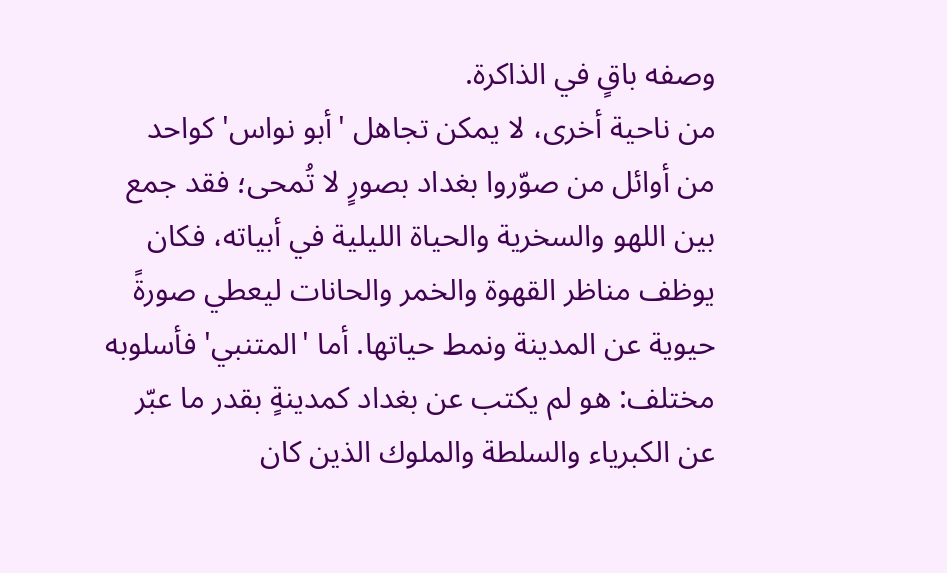وصفه باقٍ في الذاكرة.
من ناحية أخرى، لا يمكن تجاهل 'أبو نواس' كواحد من أوائل من صوّروا بغداد بصورٍ لا تُمحى؛ فقد جمع بين اللهو والسخرية والحياة الليلية في أبياته، فكان يوظف مناظر القهوة والخمر والحانات ليعطي صورةً حيوية عن المدينة ونمط حياتها. أما 'المتنبي' فأسلوبه مختلف: هو لم يكتب عن بغداد كمدينةٍ بقدر ما عبّر عن الكبرياء والسلطة والملوك الذين كان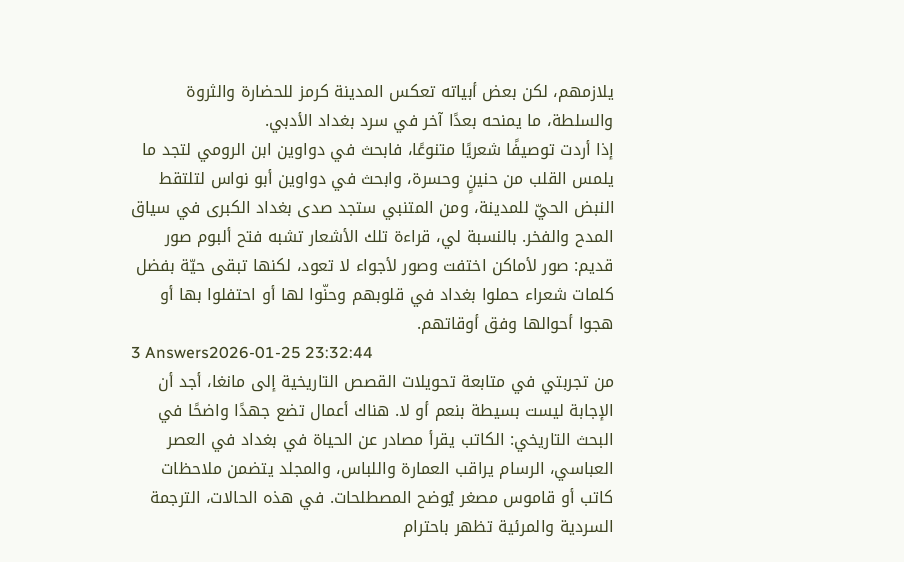يلازمهم، لكن بعض أبياته تعكس المدينة كرمز للحضارة والثروة والسلطة، ما يمنحه بعدًا آخر في سرد بغداد الأدبي.
إذا أردت توصيفًا شعريًا متنوعًا، فابحث في دواوين ابن الرومي لتجد ما يلمس القلب من حنينٍ وحسرة، وابحث في دواوين أبو نواس لتلتقط النبض الحيّ للمدينة، ومن المتنبي ستجد صدى بغداد الكبرى في سياق المدح والفخر. بالنسبة لي، قراءة تلك الأشعار تشبه فتح ألبوم صور قديم: صور لأماكن اختفت وصور لأجواء لا تعود، لكنها تبقى حيّة بفضل كلمات شعراء حملوا بغداد في قلوبهم وحنّوا لها أو احتفلوا بها أو هجوا أحوالها وفق أوقاتهم.
3 Answers2026-01-25 23:32:44
من تجربتي في متابعة تحويلات القصص التاريخية إلى مانغا، أجد أن الإجابة ليست بسيطة بنعم أو لا. هناك أعمال تضع جهدًا واضحًا في البحث التاريخي: الكاتب يقرأ مصادر عن الحياة في بغداد في العصر العباسي، الرسام يراقب العمارة واللباس، والمجلد يتضمن ملاحظات كاتب أو قاموس مصغر يُوضح المصطلحات. في هذه الحالات، الترجمة السردية والمرئية تظهر باحترام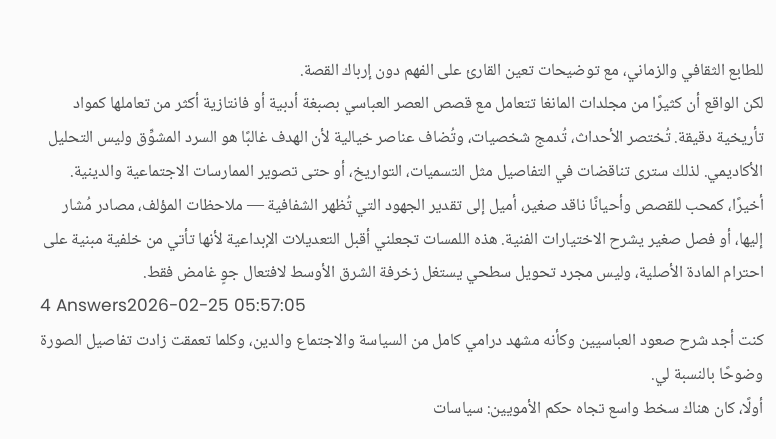للطابع الثقافي والزماني، مع توضيحات تعين القارئ على الفهم دون إرباك القصة.
لكن الواقع أن كثيرًا من مجلدات المانغا تتعامل مع قصص العصر العباسي بصبغة أدبية أو فانتازية أكثر من تعاملها كمواد تأريخية دقيقة. تُختصر الأحداث، تُدمج شخصيات، وتُضاف عناصر خيالية لأن الهدف غالبًا هو السرد المشوِّق وليس التحليل الأكاديمي. لذلك سترى تناقضات في التفاصيل مثل التسميات، التواريخ، أو حتى تصوير الممارسات الاجتماعية والدينية.
أخيرًا، كمحب للقصص وأحيانًا ناقد صغير، أميل إلى تقدير الجهود التي تُظهر الشفافية — ملاحظات المؤلف، مصادر مُشار إليها، أو فصل صغير يشرح الاختيارات الفنية. هذه اللمسات تجعلني أقبل التعديلات الإبداعية لأنها تأتي من خلفية مبنية على احترام المادة الأصلية، وليس مجرد تحويل سطحي يستغل زخرفة الشرق الأوسط لافتعال جوٍ غامض فقط.
4 Answers2026-02-25 05:57:05
كنت أجد شرح صعود العباسيين وكأنه مشهد درامي كامل من السياسة والاجتماع والدين، وكلما تعمقت زادت تفاصيل الصورة وضوحًا بالنسبة لي.
أولًا، كان هناك سخط واسع تجاه حكم الأمويين: سياسات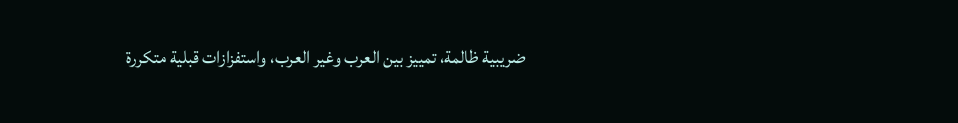ضريبية ظالمة، تمييز بين العرب وغير العرب، واستفزازات قبلية متكررة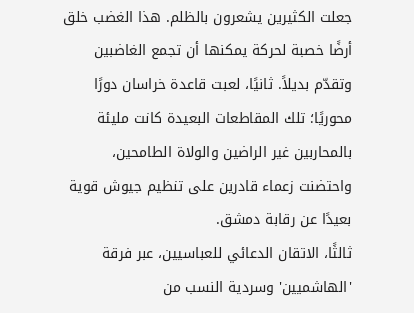جعلت الكثيرين يشعرون بالظلم. هذا الغضب خلق أرضًا خصبة لحركة يمكنها أن تجمع الغاضبين وتقدّم بديلاً. ثانيًا، لعبت قاعدة خراسان دورًا محوريًا؛ تلك المقاطعات البعيدة كانت مليئة بالمحاربين غير الراضين والولاة الطامحين، واحتضنت زعماء قادرين على تنظيم جيوش قوية بعيدًا عن رقابة دمشق.
ثالثًا، الاتقان الدعائي للعباسيين، عبر فرقة 'الهاشميين' وسردية النسب من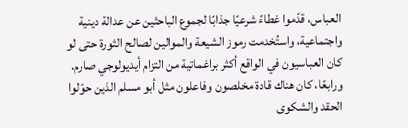العباس، قدّموا غطاءً شرعيًا جذابًا لجموع الباحثين عن عدالة دينية واجتماعية، واستُخدمت رموز الشيعة والموالين لصالح الثورة حتى لو كان العباسيون في الواقع أكثر براغماتية من التزام أيديولوجي صارم. ورابعًا، كان هناك قادة مخلصون وفاعلون مثل أبو مسلم الذين حوّلوا الحقد والشكوى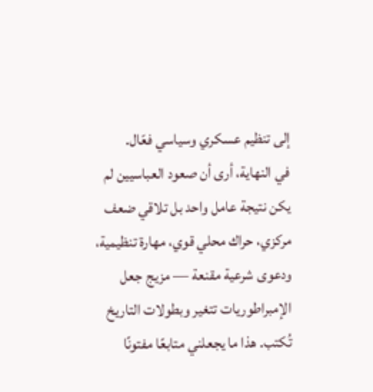إلى تنظيم عسكري وسياسي فعّال.
في النهاية، أرى أن صعود العباسيين لم يكن نتيجة عامل واحد بل تلاقي ضعف مركزي، حراك محلي قوي، مهارة تنظيمية، ودعوى شرعية مقنعة — مزيج جعل الإمبراطوريات تتغير وبطولات التاريخ تُكتب. هذا ما يجعلني متابعًا مفتونًا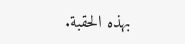بهذه الحقبة.